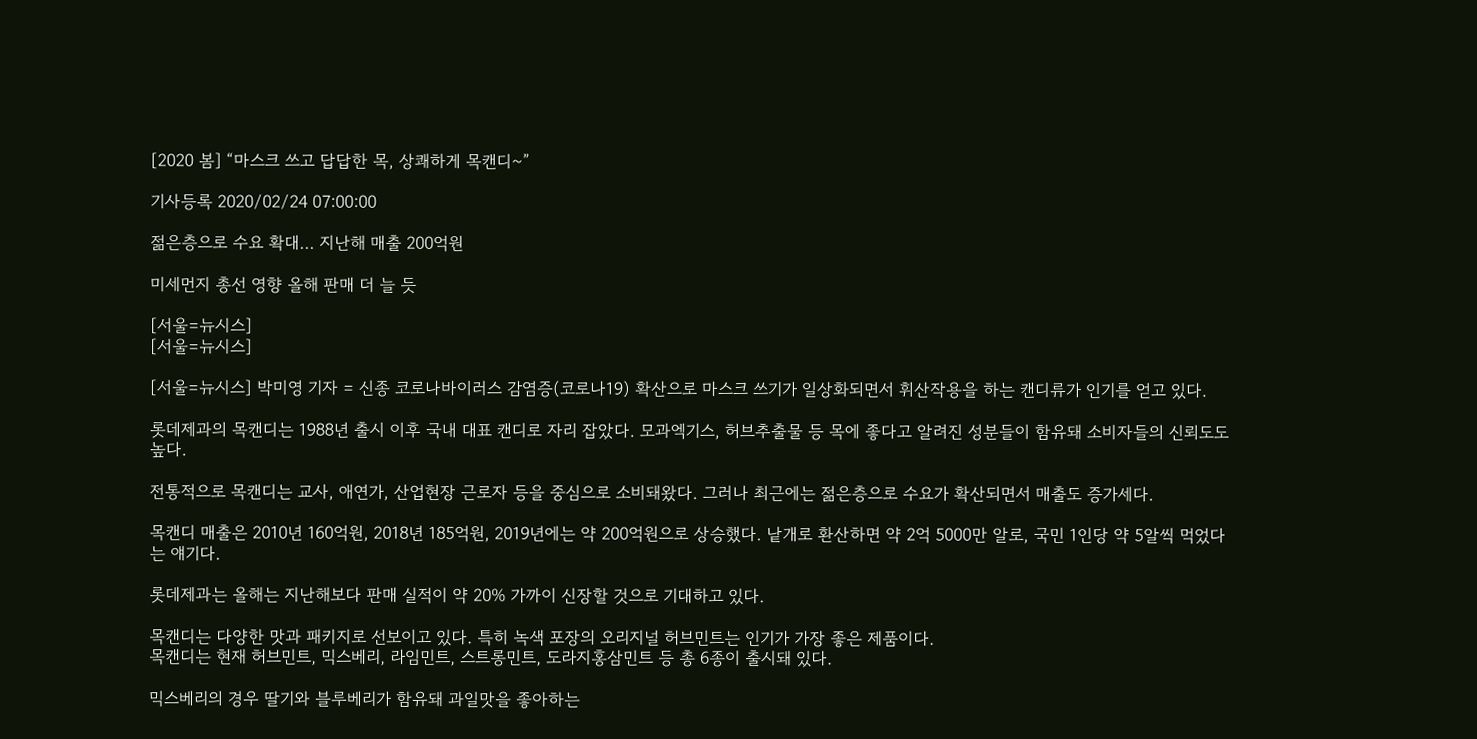[2020 봄] “마스크 쓰고 답답한 목, 상쾌하게 목캔디~”

기사등록 2020/02/24 07:00:00

젊은층으로 수요 확대... 지난해 매출 200억원

미세먼지 총선 영향 올해 판매 더 늘 듯

[서울=뉴시스]
[서울=뉴시스]

[서울=뉴시스] 박미영 기자 = 신종 코로나바이러스 감염증(코로나19) 확산으로 마스크 쓰기가 일상화되면서 휘산작용을 하는 캔디류가 인기를 얻고 있다.

롯데제과의 목캔디는 1988년 출시 이후 국내 대표 캔디로 자리 잡았다. 모과엑기스, 허브추출물 등 목에 좋다고 알려진 성분들이 함유돼 소비자들의 신뢰도도 높다.

전통적으로 목캔디는 교사, 애연가, 산업현장 근로자 등을 중심으로 소비돼왔다. 그러나 최근에는 젊은층으로 수요가 확산되면서 매출도 증가세다.

목캔디 매출은 2010년 160억원, 2018년 185억원, 2019년에는 약 200억원으로 상승했다. 낱개로 환산하면 약 2억 5000만 알로, 국민 1인당 약 5알씩 먹었다는 얘기다.

롯데제과는 올해는 지난해보다 판매 실적이 약 20% 가까이 신장할 것으로 기대하고 있다.

목캔디는 다양한 맛과 패키지로 선보이고 있다. 특히 녹색 포장의 오리지널 허브민트는 인기가 가장 좋은 제품이다.
목캔디는 현재 허브민트, 믹스베리, 라임민트, 스트롱민트, 도라지홍삼민트 등 총 6종이 출시돼 있다.

믹스베리의 경우 딸기와 블루베리가 함유돼 과일맛을 좋아하는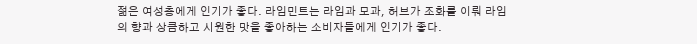젊은 여성층에게 인기가 좋다. 라임민트는 라임과 모과, 허브가 조화를 이뤄 라임의 향과 상큼하고 시원한 맛을 좋아하는 소비자들에게 인기가 좋다.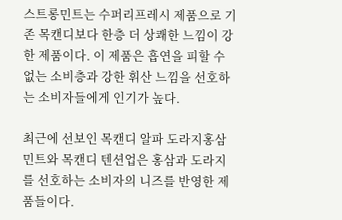스트롱민트는 수퍼리프레시 제품으로 기존 목캔디보다 한층 더 상쾌한 느낌이 강한 제품이다. 이 제품은 흡연을 피할 수 없는 소비층과 강한 휘산 느낌을 선호하는 소비자들에게 인기가 높다.

최근에 선보인 목캔디 알파 도라지홍삼민트와 목캔디 텐션업은 홍삼과 도라지를 선호하는 소비자의 니즈를 반영한 제품들이다.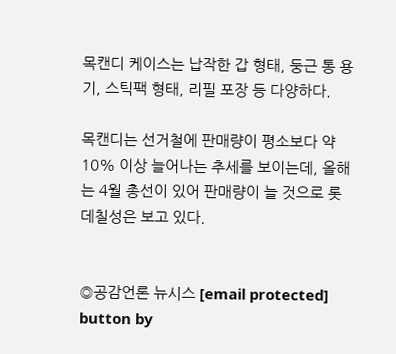목캔디 케이스는 납작한 갑 형태, 둥근 통 용기, 스틱팩 형태, 리필 포장 등 다양하다.

목캔디는 선거철에 판매량이 평소보다 약 10% 이상 늘어나는 추세를 보이는데, 올해는 4월 총선이 있어 판매량이 늘 것으로 롯데칠성은 보고 있다.


◎공감언론 뉴시스 [email protected]
button by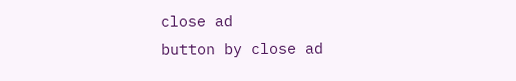close ad
button by close ad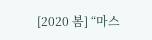[2020 봄] “마스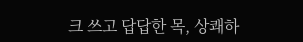크 쓰고 답답한 목, 상쾌하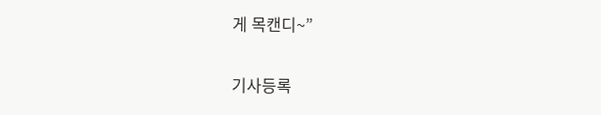게 목캔디~”

기사등록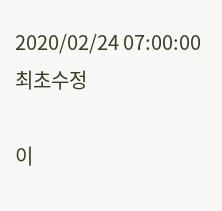2020/02/24 07:00:00 최초수정

이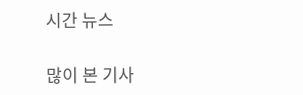시간 뉴스

많이 본 기사